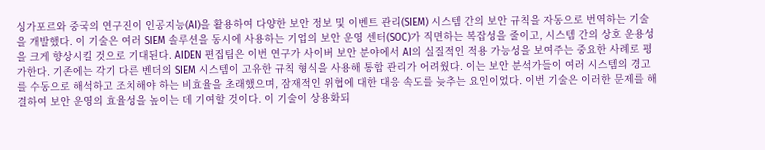싱가포르와 중국의 연구진이 인공지능(AI)을 활용하여 다양한 보안 정보 및 이벤트 관리(SIEM) 시스템 간의 보안 규칙을 자동으로 번역하는 기술을 개발했다. 이 기술은 여러 SIEM 솔루션을 동시에 사용하는 기업의 보안 운영 센터(SOC)가 직면하는 복잡성을 줄이고, 시스템 간의 상호 운용성을 크게 향상시킬 것으로 기대된다. AIDEN 편집팀은 이번 연구가 사이버 보안 분야에서 AI의 실질적인 적용 가능성을 보여주는 중요한 사례로 평가한다. 기존에는 각기 다른 벤더의 SIEM 시스템이 고유한 규칙 형식을 사용해 통합 관리가 어려웠다. 이는 보안 분석가들이 여러 시스템의 경고를 수동으로 해석하고 조치해야 하는 비효율을 초래했으며, 잠재적인 위협에 대한 대응 속도를 늦추는 요인이었다. 이번 기술은 이러한 문제를 해결하여 보안 운영의 효율성을 높이는 데 기여할 것이다. 이 기술이 상용화되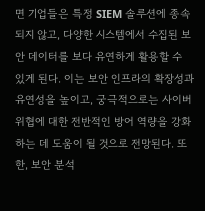면 기업들은 특정 SIEM 솔루션에 종속되지 않고, 다양한 시스템에서 수집된 보안 데이터를 보다 유연하게 활용할 수 있게 된다. 이는 보안 인프라의 확장성과 유연성을 높이고, 궁극적으로는 사이버 위협에 대한 전반적인 방어 역량을 강화하는 데 도움이 될 것으로 전망된다. 또한, 보안 분석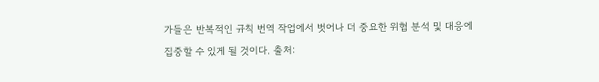가들은 반복적인 규칙 번역 작업에서 벗어나 더 중요한 위협 분석 및 대응에 집중할 수 있게 될 것이다. 출처: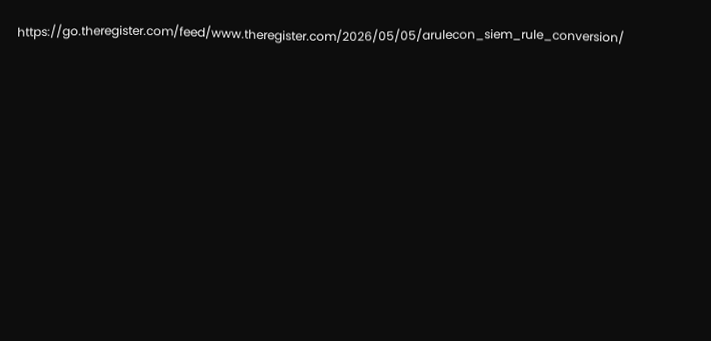https://go.theregister.com/feed/www.theregister.com/2026/05/05/arulecon_siem_rule_conversion/